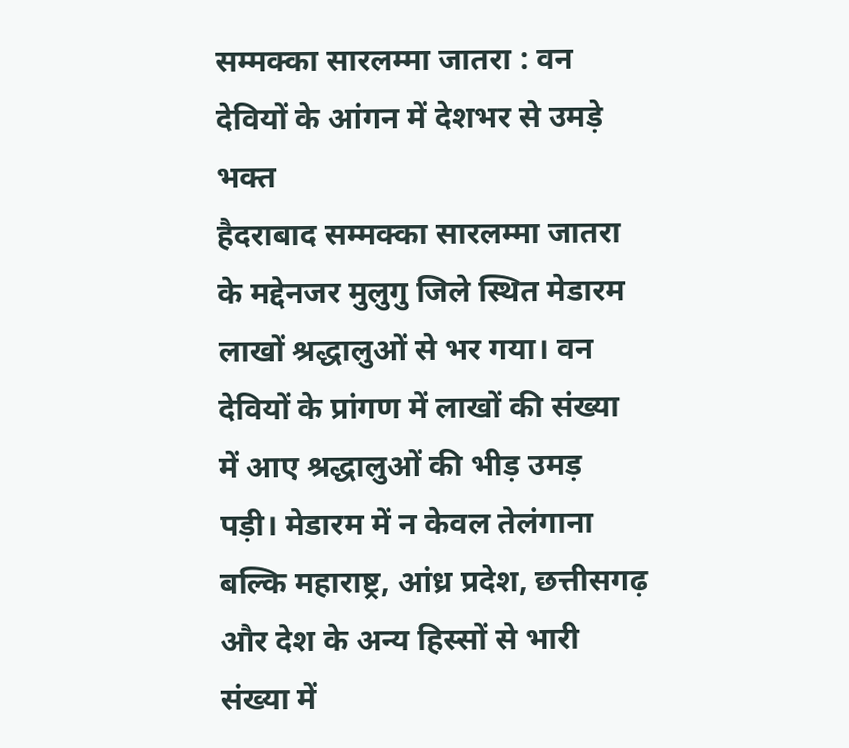सम्मक्का सारलम्मा जातरा : वन देवियों के आंगन में देशभर से उमड़े भक्त
हैदराबाद सम्मक्का सारलम्मा जातरा के मद्देनजर मुलुगु जिले स्थित मेडारम लाखों श्रद्धालुओं से भर गया। वन देवियों के प्रांगण में लाखों की संख्या में आए श्रद्धालुओं की भीड़ उमड़ पड़ी। मेडारम में न केवल तेलंगाना बल्कि महाराष्ट्र, आंध्र प्रदेश, छत्तीसगढ़ और देश के अन्य हिस्सों से भारी संख्या में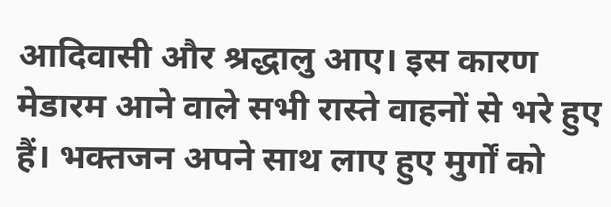आदिवासी और श्रद्धालु आए। इस कारण मेडारम आने वाले सभी रास्ते वाहनों से भरे हुए हैं। भक्तजन अपने साथ लाए हुए मुर्गों को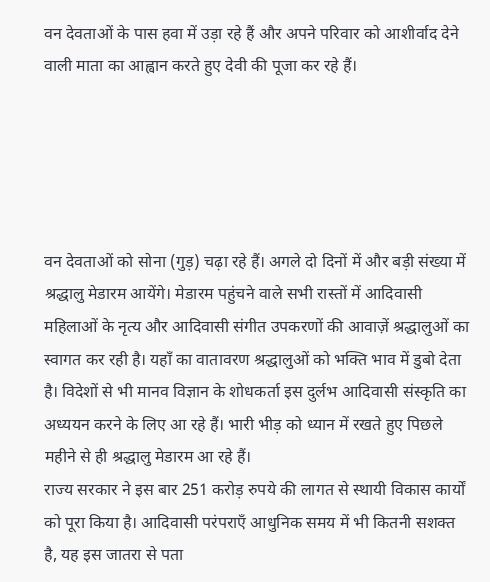वन देवताओं के पास हवा में उड़ा रहे हैं और अपने परिवार को आशीर्वाद देने वाली माता का आह्वान करते हुए देवी की पूजा कर रहे हैं।





वन देवताओं को सोना (गुड़) चढ़ा रहे हैं। अगले दो दिनों में और बड़ी संख्या में श्रद्धालु मेडारम आयेंगे। मेडारम पहुंचने वाले सभी रास्तों में आदिवासी महिलाओं के नृत्य और आदिवासी संगीत उपकरणों की आवाज़ें श्रद्धालुओं का स्वागत कर रही है। यहाँ का वातावरण श्रद्धालुओं को भक्ति भाव में डुबो देता है। विदेशों से भी मानव विज्ञान के शोधकर्ता इस दुर्लभ आदिवासी संस्कृति का अध्ययन करने के लिए आ रहे हैं। भारी भीड़ को ध्यान में रखते हुए पिछले महीने से ही श्रद्धालु मेडारम आ रहे हैं।
राज्य सरकार ने इस बार 251 करोड़ रुपये की लागत से स्थायी विकास कार्यों को पूरा किया है। आदिवासी परंपराएँ आधुनिक समय में भी कितनी सशक्त है, यह इस जातरा से पता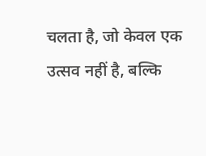चलता है, जो केवल एक उत्सव नहीं है, बल्कि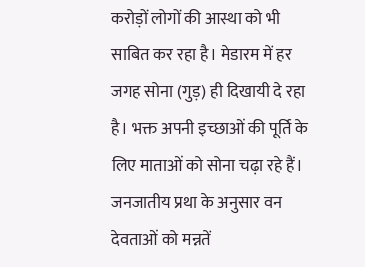करोड़ों लोगों की आस्था को भी साबित कर रहा है। मेडारम में हर जगह सोना (गुड़) ही दिखायी दे रहा है। भक्त अपनी इच्छाओं की पूर्ति के लिए माताओं को सोना चढ़ा रहे हैं। जनजातीय प्रथा के अनुसार वन देवताओं को मन्नतें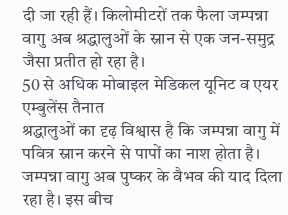दी जा रही हैं। किलोमीटरों तक फैला जम्पन्ना वागु अब श्रद्धालुओं के स्नान से एक जन-समुद्र जैसा प्रतीत हो रहा है।
50 से अधिक मोबाइल मेडिकल यूनिट व एयर एम्बुलेंस तैनात
श्रद्धालुओं का दृढ़ विश्वास है कि जम्पन्ना वागु में पवित्र स्नान करने से पापों का नाश होता है। जम्पन्ना वागु अब पुष्कर के वैभव की याद दिला रहा है। इस बीच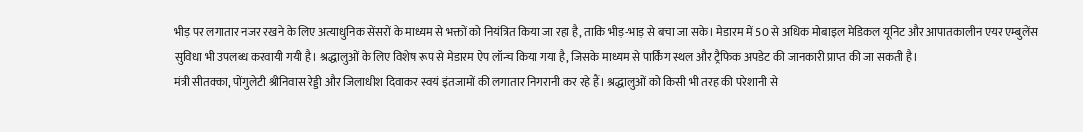भीड़ पर लगातार नजर रखने के लिए अत्याधुनिक सेंसरों के माध्यम से भक्तों को नियंत्रित किया जा रहा है, ताकि भीड़-भाड़ से बचा जा सके। मेडारम में 50 से अधिक मोबाइल मेडिकल यूनिट और आपातकालीन एयर एम्बुलेंस सुविधा भी उपलब्ध करवायी गयी है। श्रद्धालुओं के लिए विशेष रूप से मेडारम ऐप लॉन्च किया गया है, जिसके माध्यम से पार्किंग स्थल और ट्रैफिक अपडेट की जानकारी प्राप्त की जा सकती है।
मंत्री सीतक्का, पोंगुलेटी श्रीनिवास रेड्डी और जिलाधीश दिवाकर स्वयं इंतजामों की लगातार निगरानी कर रहे हैं। श्रद्धालुओं को किसी भी तरह की परेशानी से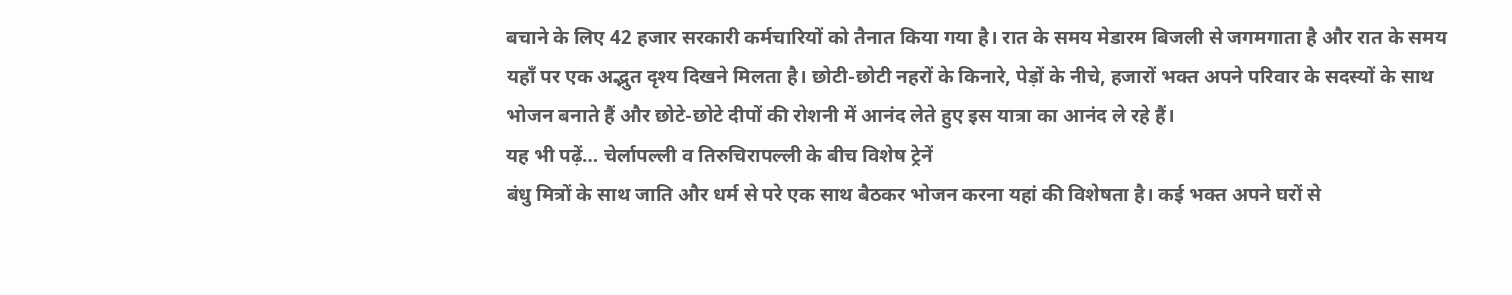बचाने के लिए 42 हजार सरकारी कर्मचारियों को तैनात किया गया है। रात के समय मेडारम बिजली से जगमगाता है और रात के समय यहाँ पर एक अद्भुत दृश्य दिखने मिलता है। छोटी-छोटी नहरों के किनारे, पेड़ों के नीचे, हजारों भक्त अपने परिवार के सदस्यों के साथ भोजन बनाते हैं और छोटे-छोटे दीपों की रोशनी में आनंद लेते हुए इस यात्रा का आनंद ले रहे हैं।
यह भी पढ़ें… चेर्लापल्ली व तिरुचिरापल्ली के बीच विशेष ट्रेनें
बंधु मित्रों के साथ जाति और धर्म से परे एक साथ बैठकर भोजन करना यहां की विशेषता है। कई भक्त अपने घरों से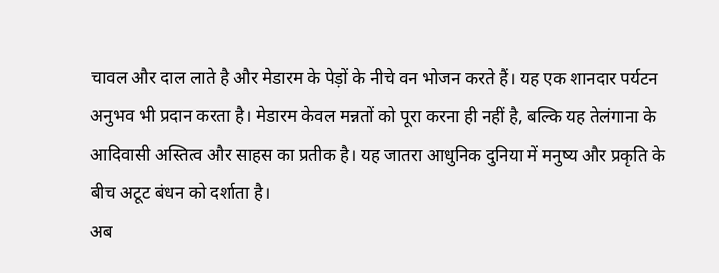चावल और दाल लाते है और मेडारम के पेड़ों के नीचे वन भोजन करते हैं। यह एक शानदार पर्यटन अनुभव भी प्रदान करता है। मेडारम केवल मन्नतों को पूरा करना ही नहीं है, बल्कि यह तेलंगाना के आदिवासी अस्तित्व और साहस का प्रतीक है। यह जातरा आधुनिक दुनिया में मनुष्य और प्रकृति के बीच अटूट बंधन को दर्शाता है।
अब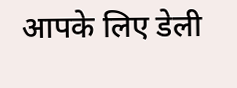आपके लिए डेली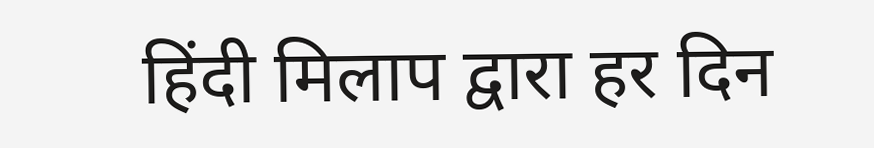हिंदी मिलाप द्वारा हर दिन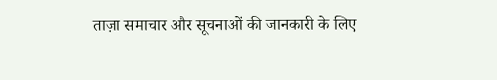ताज़ा समाचार और सूचनाओं की जानकारी के लिए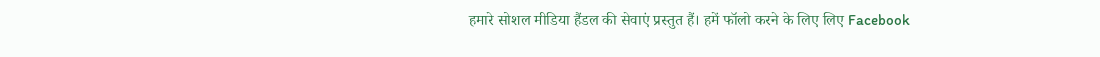हमारे सोशल मीडिया हैंडल की सेवाएं प्रस्तुत हैं। हमें फॉलो करने के लिए लिए Facebook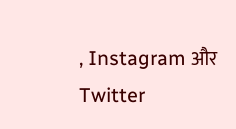, Instagram और Twitter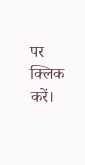पर क्लिक करें।